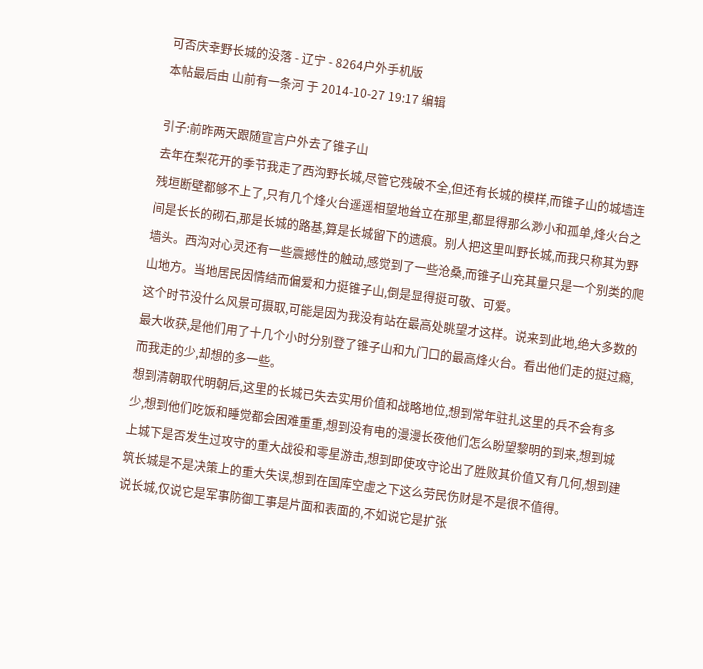可否庆幸野长城的没落 - 辽宁 - 8264户外手机版
本帖最后由 山前有一条河 于 2014-10-27 19:17 编辑

引子:前昨两天跟随宣言户外去了锥子山
去年在梨花开的季节我走了西沟野长城,尽管它残破不全,但还有长城的模样,而锥子山的城墙连残垣断壁都够不上了,只有几个烽火台遥遥相望地耸立在那里,都显得那么渺小和孤单,烽火台之间是长长的砌石,那是长城的路基,算是长城留下的遗痕。别人把这里叫野长城,而我只称其为野墙头。西沟对心灵还有一些震撼性的触动,感觉到了一些沧桑,而锥子山充其量只是一个别类的爬山地方。当地居民因情结而偏爱和力挺锥子山,倒是显得挺可敬、可爱。
这个时节没什么风景可摄取,可能是因为我没有站在最高处眺望才这样。说来到此地,绝大多数的最大收获,是他们用了十几个小时分别登了锥子山和九门口的最高烽火台。看出他们走的挺过瘾,而我走的少,却想的多一些。
想到清朝取代明朝后,这里的长城已失去实用价值和战略地位,想到常年驻扎这里的兵不会有多少,想到他们吃饭和睡觉都会困难重重,想到没有电的漫漫长夜他们怎么盼望黎明的到来,想到城上城下是否发生过攻守的重大战役和零星游击,想到即使攻守论出了胜败其价值又有几何,想到建筑长城是不是决策上的重大失误,想到在国库空虚之下这么劳民伤财是不是很不值得。
说长城,仅说它是军事防御工事是片面和表面的,不如说它是扩张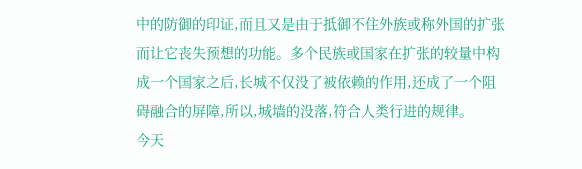中的防御的印证,而且又是由于抵御不住外族或称外国的扩张而让它丧失预想的功能。多个民族或国家在扩张的较量中构成一个国家之后,长城不仅没了被依赖的作用,还成了一个阻碍融合的屏障,所以,城墙的没落,符合人类行进的规律。
今天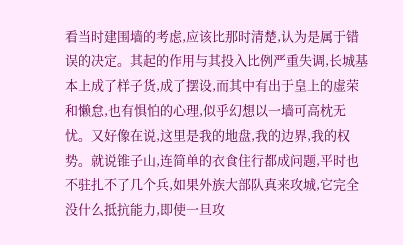看当时建围墙的考虑,应该比那时清楚,认为是属于错误的决定。其起的作用与其投入比例严重失调,长城基本上成了样子货,成了摆设,而其中有出于皇上的虚荣和懒怠,也有惧怕的心理,似乎幻想以一墙可高枕无忧。又好像在说,这里是我的地盘,我的边界,我的权势。就说锥子山,连简单的衣食住行都成问题,平时也不驻扎不了几个兵,如果外族大部队真来攻城,它完全没什么抵抗能力,即使一旦攻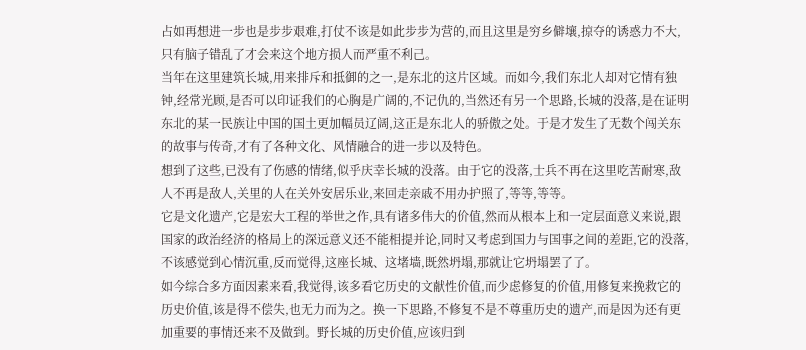占如再想进一步也是步步艰难,打仗不该是如此步步为营的,而且这里是穷乡僻壤,掠夺的诱惑力不大,只有脑子错乱了才会来这个地方损人而严重不利己。
当年在这里建筑长城,用来排斥和抵御的之一,是东北的这片区域。而如今,我们东北人却对它情有独钟,经常光顾,是否可以印证我们的心胸是广阔的,不记仇的,当然还有另一个思路,长城的没落,是在证明东北的某一民族让中国的国土更加幅员辽阔,这正是东北人的骄傲之处。于是才发生了无数个闯关东的故事与传奇,才有了各种文化、风情融合的进一步以及特色。
想到了这些,已没有了伤感的情绪,似乎庆幸长城的没落。由于它的没落,士兵不再在这里吃苦耐寒,敌人不再是敌人,关里的人在关外安居乐业,来回走亲戚不用办护照了,等等,等等。
它是文化遗产,它是宏大工程的举世之作,具有诸多伟大的价值,然而从根本上和一定层面意义来说,跟国家的政治经济的格局上的深远意义还不能相提并论,同时又考虑到国力与国事之间的差距,它的没落,不该感觉到心情沉重,反而觉得,这座长城、这堵墙,既然坍塌,那就让它坍塌罢了了。
如今综合多方面因素来看,我觉得,该多看它历史的文献性价值,而少虑修复的价值,用修复来挽救它的历史价值,该是得不偿失,也无力而为之。换一下思路,不修复不是不尊重历史的遗产,而是因为还有更加重要的事情还来不及做到。野长城的历史价值,应该归到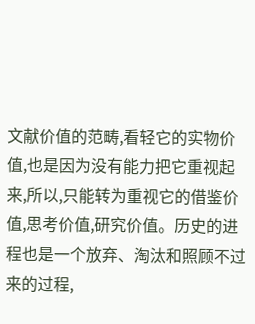文献价值的范畴,看轻它的实物价值,也是因为没有能力把它重视起来,所以,只能转为重视它的借鉴价值,思考价值,研究价值。历史的进程也是一个放弃、淘汰和照顾不过来的过程,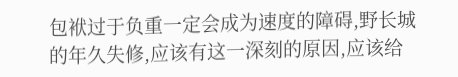包袱过于负重一定会成为速度的障碍,野长城的年久失修,应该有这一深刻的原因,应该给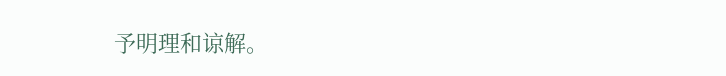予明理和谅解。